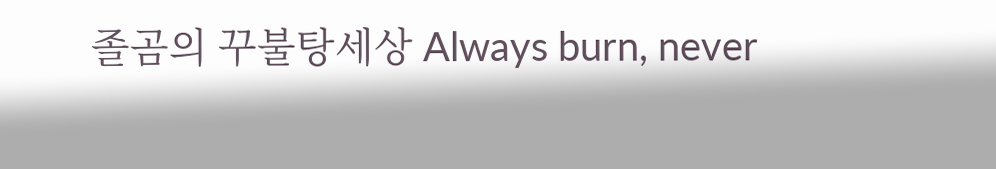졸곰의 꾸불탕세상 Always burn, never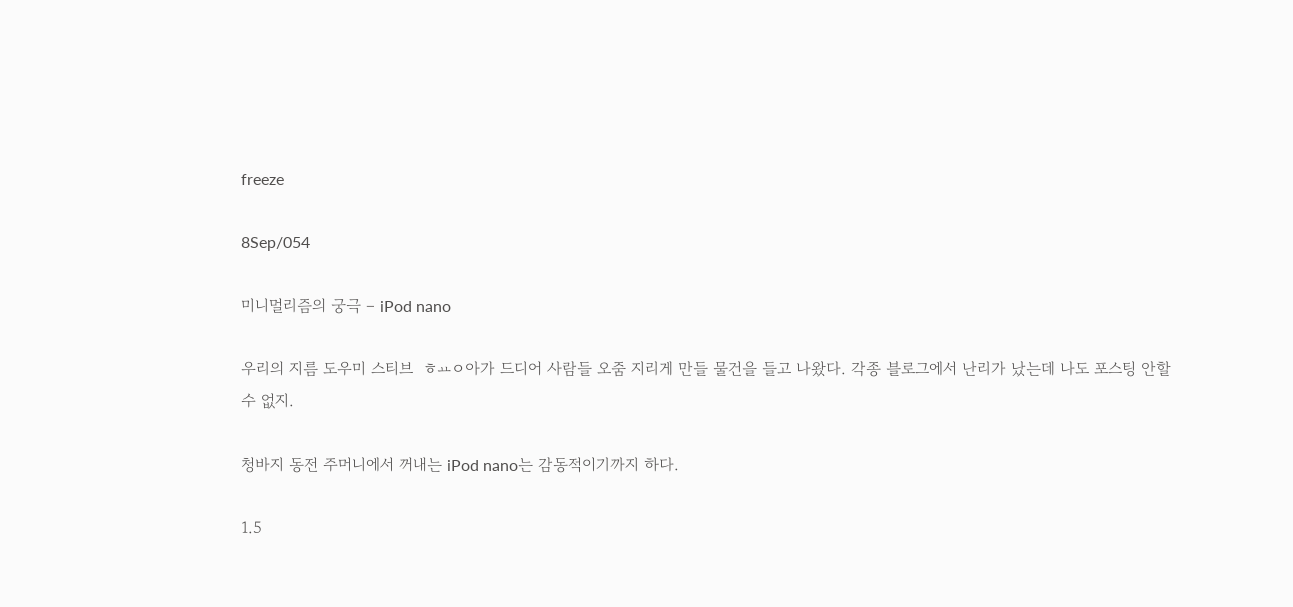freeze

8Sep/054

미니멀리즘의 궁극 – iPod nano

우리의 지름 도우미 스티브  ㅎㅛㅇ아가 드디어 사람들 오줌 지리게 만들 물건을 들고 나왔다. 각종 블로그에서 난리가 났는데 나도 포스팅 안할 수 없지.

청바지 동전 주머니에서 꺼내는 iPod nano는 감동적이기까지 하다.

1.5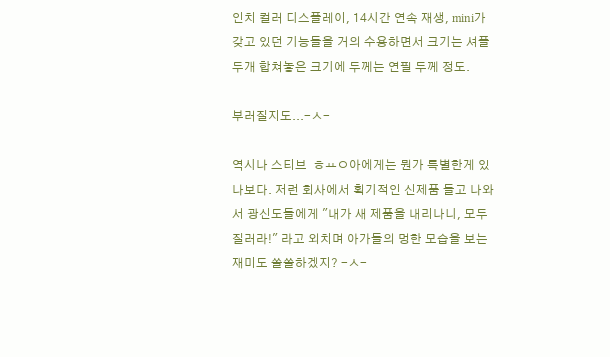인치 컬러 디스플레이, 14시간 연속 재생, mini가 갖고 있던 기능들을 거의 수용하면서 크기는 셔플 두개 합쳐놓은 크기에 두께는 연필 두께 정도.

부러질지도...-ㅅ-

역시나 스티브  ㅎㅛㅇ아에게는 뭔가 특별한게 있나보다. 저런 회사에서 획기적인 신제품 들고 나와서 광신도들에게 "내가 새 제품을 내리나니, 모두 질러라!" 라고 외치며 아가들의 멍한 모습을 보는 재미도 쏠쏠하겠지? -ㅅ-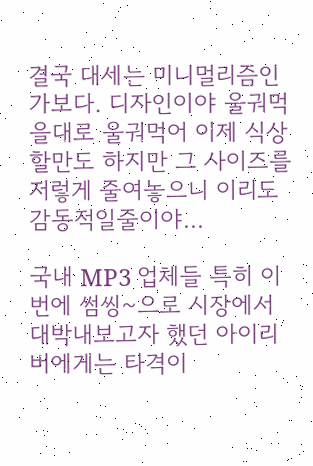결국 대세는 미니멀리즘인가보다. 디자인이야 울궈먹을대로 울궈먹어 이제 식상할만도 하지만 그 사이즈를 저렇게 줄여놓으니 이리도 감동적일줄이야...

국내 MP3 업체들 특히 이번에 썸씽~으로 시장에서 대박내보고자 했던 아이리버에게는 타격이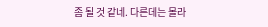좀 될 것 같네. 다른데는 몰라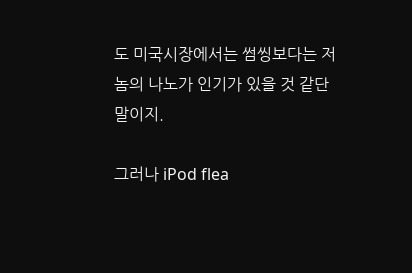도 미국시장에서는 썸씽보다는 저놈의 나노가 인기가 있을 것 같단 말이지.

그러나 iPod flea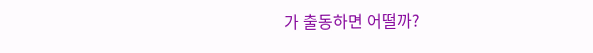가 출동하면 어떨까?